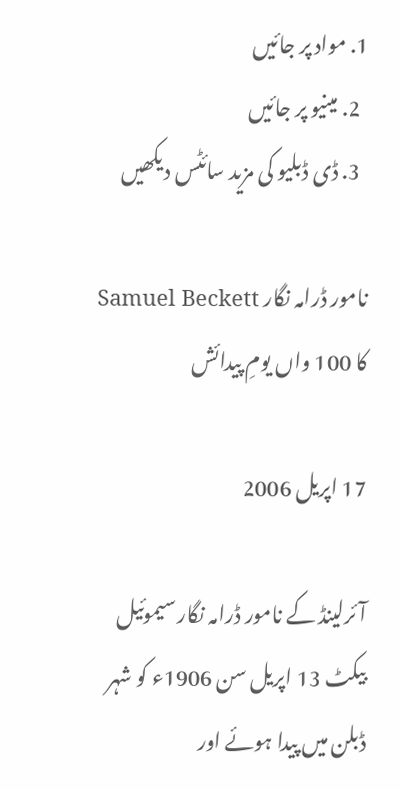1. مواد پر جائیں
  2. مینیو پر جائیں
  3. ڈی ڈبلیو کی مزید سائٹس دیکھیں

نامور ڈرامہ نگار Samuel Beckett کا 100 واں یومِ پیدائش

17 اپریل 2006

آئرلینڈ کے نامور ڈرامہ نگار سیموئیل بیکٹ 13 اپریل سن 1906ء کو شہر ڈبلن میں پیدا ہوئے اور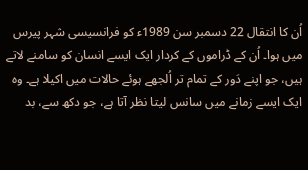اُن کا انتقال 22 دسمبر سن 1989ء کو فرانسیسی شہر پیرس میں ہوا۔ اُن کے ڈراموں کے کردار ایک ایسے انسان کو سامنے لاتے ہیں، جو اپنے دَور کے تمام تر اُلجھے ہوئے حالات میں اکیلا ہے۔ وہ ایک ایسے زمانے میں سانس لیتا نظر آتا ہے، جو دکھ سے، بد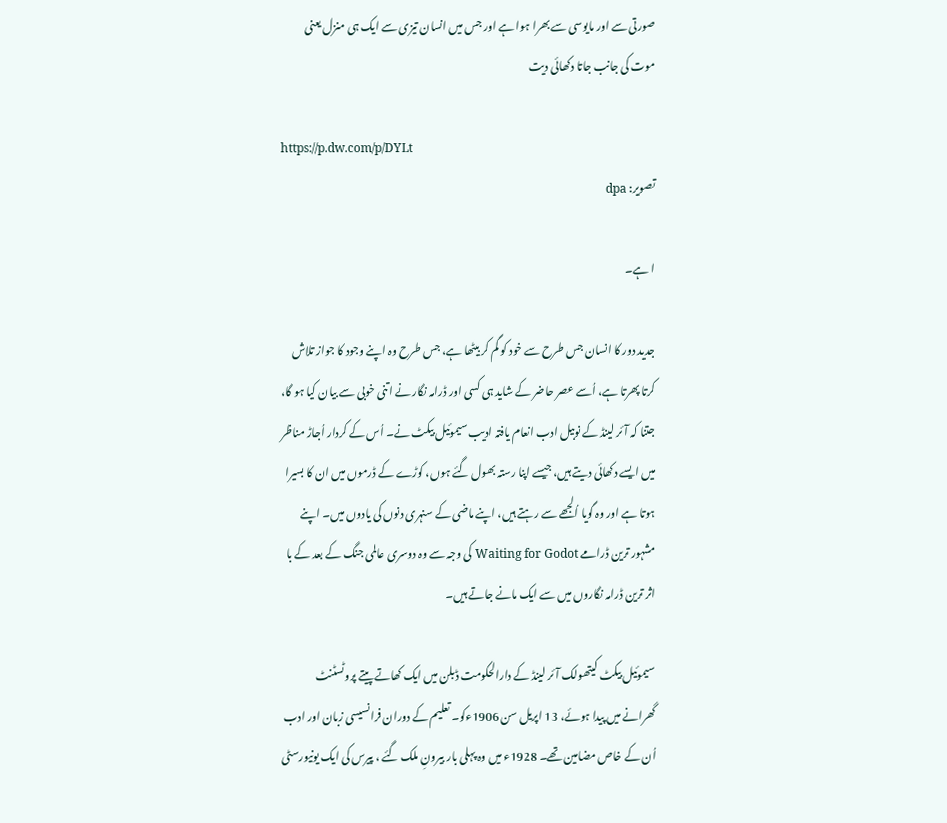صورتی سے اور مایوسی سے بھرا ہوا ہے اور جس میں انسان تیزی سے ایک ہی منزل یعنی موت کی جانب جاتا دکھائی دیت

https://p.dw.com/p/DYLt
تصویر: dpa

ا ہے۔

جدید دور کا انسان جس طرح سے خود کو گم کر بیٹھا ہے، جس طرح وہ اپنے وجود کا جواز تلاش کرتا پھرتا ہے، اُسے عصر حاضر کے شاید ہی کسی اور ڈرامہ نگار نے اتنی خوبی سے بیان کیا ہو گا، جتنا کہ آئر لینڈ کے نوبیل ادب انعام یافتہ ادیب سیموئیل بیکٹ نے۔ اُس کے کردار اُجاڑ مناظر میں ایسے دکھائی دیتے ہیں، جیسے اپنا رستہ بھول گئے ہوں، کوڑے کے ڈرموں میں ان کا بسیرا ہوتا ہے اور وہ گویا اُلجھے سے رہتے ہیں، اپنے ماضی کے سنہری دنوں کی یادوں میں۔ اپنے مشہور ترین ڈرامے Waiting for Godot کی وجہ سے وہ دوسری عالمی جنگ کے بعد کے با اثر ترین ڈرامہ نگاروں میں سے ایک مانے جاتے ہیں۔

سیموئیل بیکٹ کیتھولک آئر لینڈ کے دارالحکومت ڈبلن میں ایک کھاتے پیتے پروٹسٹنٹ گھرانے میں پیدا ہوئے، 13 اپریل سن 1906ءکو۔ تعلیم کے دوران فرانسیسی زبان اور ادب اُن کے خاص مضامین تھے۔ 1928ء میں وہ پہلی بار بیرونِ ملک گئے ، پیرس کی ایک یونیورسٹی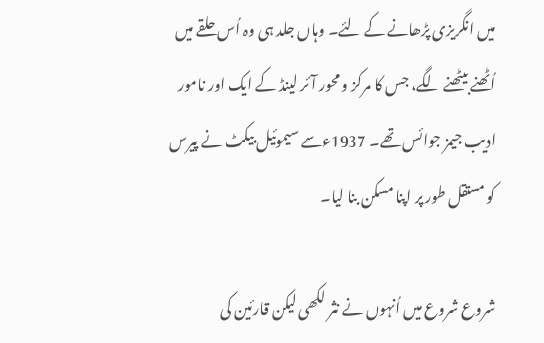میں انگریزی پڑھانے کے لئے۔ وہاں جلد ہی وہ اُس حلقے میں اُٹھنے بیٹھنے لگے، جس کا مرکز و محور آئر لینڈ کے ایک اور نامور ادیب جیمز جوائس تھے۔ 1937ءسے سیموئیل بیکٹ نے پیرس کو مستقل طور پر اپنا مسکن بنا لیا۔

شروع شروع میں اُنہوں نے نثر لکھی لیکن قارئین کی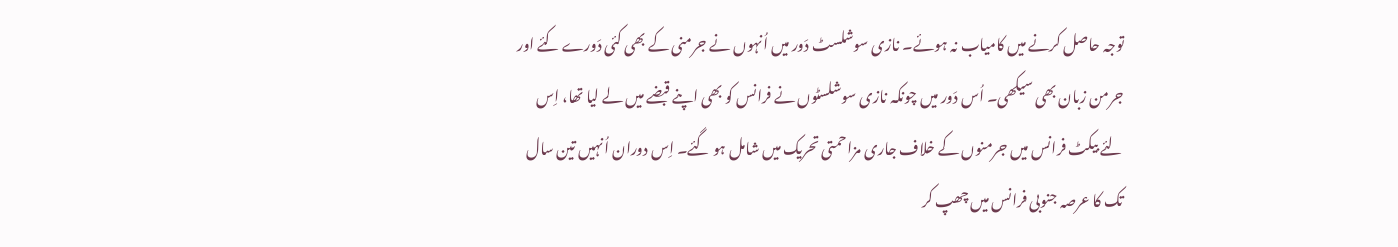توجہ حاصل کرنے میں کامیاب نہ ہوئے۔ نازی سوشلسٹ دَور میں اُنہوں نے جرمنی کے بھی کئی دَورے کئے اور جرمن زبان بھی سیکھی۔ اُس دَور میں چونکہ نازی سوشلسٹوں نے فرانس کو بھی اپنے قبضے میں لے لیا تھا، اِس لئے بیکٹ فرانس میں جرمنوں کے خلاف جاری مزاحمتی تحریک میں شامل ہو گئے۔ اِس دوران اُنہیں تین سال تک کا عرصہ جنوبی فرانس میں چھپ کر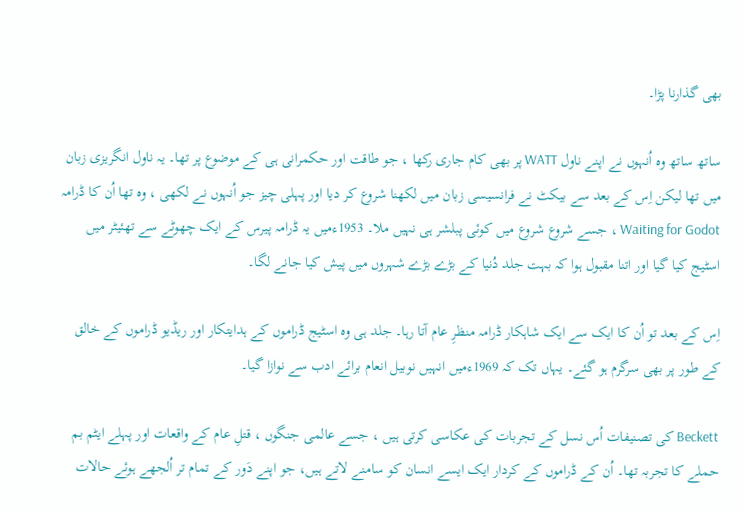بھی گذارنا پڑا۔

ساتھ ساتھ وہ اُنہوں نے اپنے ناول WATT پر بھی کام جاری رکھا ، جو طاقت اور حکمرانی ہی کے موضوع پر تھا۔ یہ ناول انگریزی زبان میں تھا لیکن اِس کے بعد سے بیکٹ نے فرانسیسی زبان میں لکھنا شروع کر دیا اور پہلی چیز جو اُنہوں نے لکھی ، وہ تھا اُن کا ڈرامہ Waiting for Godot ، جسے شروع شروع میں کوئی پبلشر ہی نہیں ملا۔ 1953ءمیں یہ ڈرامہ پیرس کے ایک چھوٹے سے تھئیٹر میں اسٹیج کیا گیا اور اتنا مقبول ہوا کہ بہت جلد دُنیا کے بڑے بڑے شہروں میں پیش کیا جانے لگا۔

اِس کے بعد تو اُن کا ایک سے ایک شاہکار ڈرامہ منظرِ عام آتا رہا۔ جلد ہی وہ اسٹیج ڈراموں کے ہدایتکار اور ریڈیو ڈراموں کے خالق کے طور پر بھی سرگرم ہو گئے۔ یہاں تک کہ 1969ءمیں انہیں نوبیل انعام برائے ادب سے نوازا گیا۔

Beckett کی تصنیفات اُس نسل کے تجربات کی عکاسی کرتی ہیں ، جسے عالمی جنگوں ، قتلِ عام کے واقعات اور پہلے ایٹم بم حملے کا تجربہ تھا۔ اُن کے ڈراموں کے کردار ایک ایسے انسان کو سامنے لاتے ہیں، جو اپنے دَور کے تمام تر اُلجھے ہوئے حالات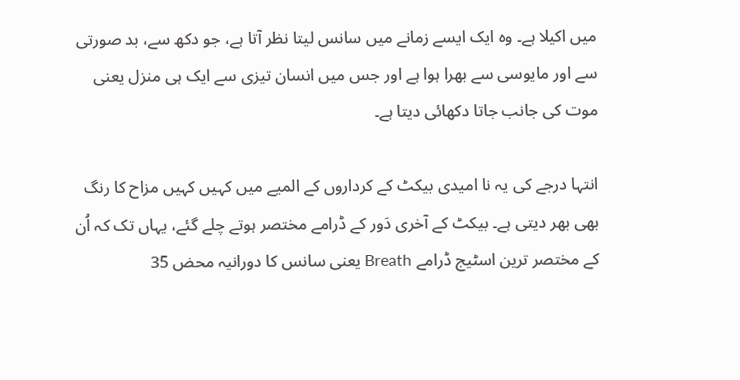میں اکیلا ہے۔ وہ ایک ایسے زمانے میں سانس لیتا نظر آتا ہے، جو دکھ سے، بد صورتی سے اور مایوسی سے بھرا ہوا ہے اور جس میں انسان تیزی سے ایک ہی منزل یعنی موت کی جانب جاتا دکھائی دیتا ہے۔

انتہا درجے کی یہ نا امیدی بیکٹ کے کرداروں کے المیے میں کہیں کہیں مزاح کا رنگ بھی بھر دیتی ہے۔ بیکٹ کے آخری دَور کے ڈرامے مختصر ہوتے چلے گئے، یہاں تک کہ اُن کے مختصر ترین اسٹیج ڈرامے Breath یعنی سانس کا دورانیہ محض 35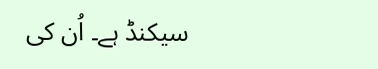سیکنڈ ہے۔ اُن کی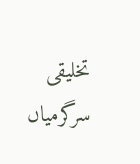تخلیقی سرگرمیاں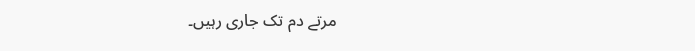مرتے دم تک جاری رہیں۔